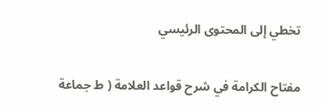تخطي إلى المحتوى الرئيسي

مفتاح الكرامة في شرح قواعد العلامة ( ط جماعة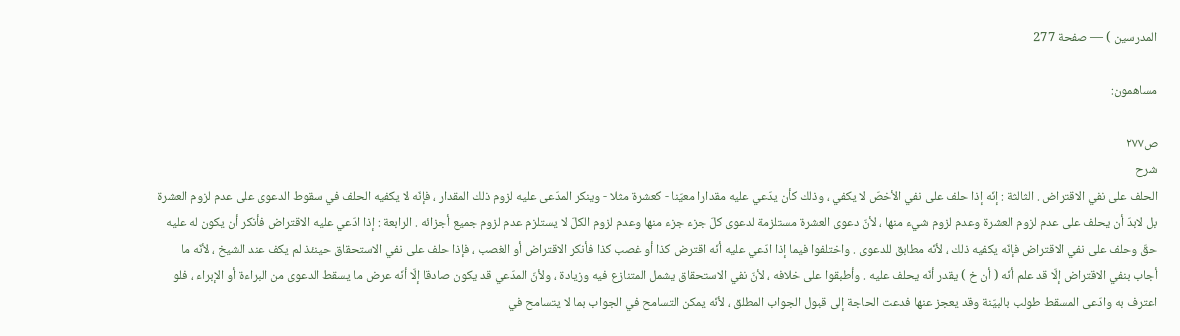المدرسين ) — صفحة 277

مساهمون:

ص٢٧٧
شرح
الحلف على نفي الاقتراض . الثالثة : إنّه إذا حلف على نفي الأخصّ لا يكفي ، وذلك كأن يدّعي عليه مقدارا معيّنا - كعشرة مثلا - وينكر المدّعى عليه لزوم ذلك المقدار ، فإنّه لا يكفيه الحلف في سقوط الدعوى على عدم لزوم العشرة بل لابدّ أن يحلف على عدم لزوم العشرة وعدم لزوم شيء منها ، لأنّ دعوى العشرة مستلزمة لدعوى كلّ جزء جزء منها وعدم لزوم الكلّ لا يستلزم عدم لزوم جميع أجزائه . الرابعة : إذا ادّعي عليه الاقتراض فأنكر أن يكون له عليه حقّ وحلف على نفي الاقتراض فإنّه يكفيه ذلك ، لأنّه مطابق للدعوى . واختلفوا فيما إذا ادّعي عليه أنّه اقترض كذا أو غصب كذا فأنكر الاقتراض أو الغصب ، فإذا حلف على نفي الاستحقاق حينئذ لم يكف عند الشيخ ، لأنّه ما أجاب بنفي الاقتراض إلّا قد علم أنّه ( أن خ ) يقدر أنّه يحلف عليه . وأطبقوا على خلافه ، لأنّ نفي الاستحقاق يشمل المتنازع فيه وزيادة ، ولأنّ المدّعي قد يكون صادقا إلّا أنّه عرض ما يسقط الدعوى من البراءة أو الإبراء ، فلو اعترف به وادّعى المسقط طولب بالبيّنة وقد يعجز عنها فدعت الحاجة إلى قبول الجواب المطلق ، لأنّه يمكن التسامح في الجواب بما لا يتسامح في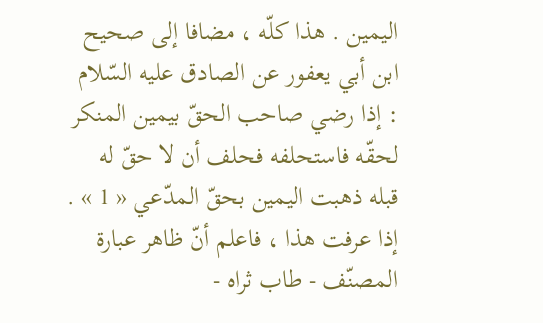اليمين . هذا كلّه ، مضافا إلى صحيح ابن أبي يعفور عن الصادق عليه السّلام : إذا رضي صاحب الحقّ بيمين المنكر لحقّه فاستحلفه فحلف أن لا حقّ له قبله ذهبت اليمين بحقّ المدّعي « 1 » . إذا عرفت هذا ، فاعلم أنّ ظاهر عبارة المصنّف - طاب ثراه -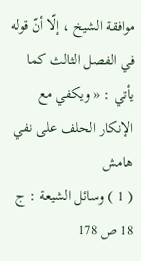موافقة الشيخ ، إلّا أنّ قوله في الفصل الثالث كما يأتي : « ويكفي مع الإنكار الحلف على نفي
هامش
( 1 ) وسائل الشيعة : ج 18 ص 178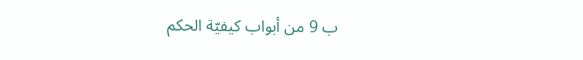ب 9 من أبواب كيفيّة الحكم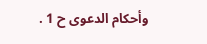وأحكام الدعوى ح 1 .